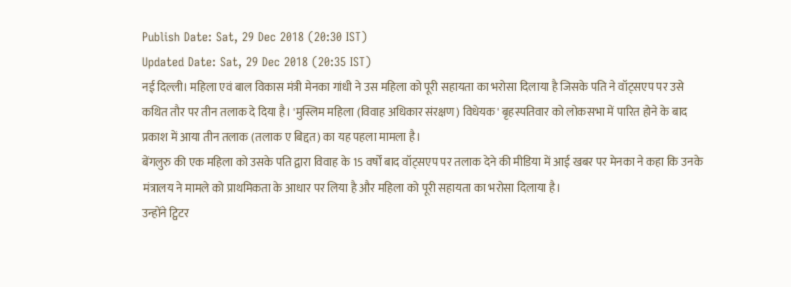Publish Date: Sat, 29 Dec 2018 (20:30 IST)
Updated Date: Sat, 29 Dec 2018 (20:35 IST)
नई दिल्ली। महिला एवं बाल विकास मंत्री मेनका गांधी ने उस महिला को पूरी सहायता का भरोसा दिलाया है जिसके पति ने वॉट्सएप पर उसे कथित तौर पर तीन तलाक दे दिया है। 'मुस्लिम महिला (विवाह अधिकार संरक्षण) विधेयक' बृहस्पतिवार को लोकसभा में पारित होने के बाद प्रकाश में आया तीन तलाक (तलाक ए बिद्दत) का यह पहला मामला है।
बेंगलुरु की एक महिला को उसके पति द्वारा विवाह के 15 वर्षों बाद वॉट्सएप पर तलाक देने की मीडिया में आई खबर पर मेनका ने कहा कि उनके मंत्रालय ने मामले को प्राथमिकता के आधार पर लिया है और महिला को पूरी सहायता का भरोसा दिलाया है।
उन्होंने ट्विटर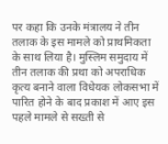पर कहा कि उनके मंत्रालय ने तीन तलाक के इस मामले को प्राथमिकता के साथ लिया है। मुस्लिम समुदाय में तीन तलाक की प्रथा को अपराधिक कृत्य बनाने वाला विधेयक लोकसभा में पारित होने के बाद प्रकाश में आए इस पहले मामले से सख्ती से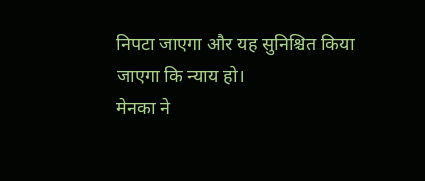निपटा जाएगा और यह सुनिश्चित किया जाएगा कि न्याय हो।
मेनका ने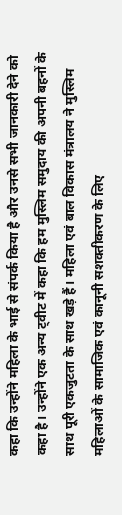कहा कि उन्होंने महिला के भाई से संपर्क किया है और उनसे सभी जानकारी देने को कहा है। उन्होंने एक अन्य ट्वीट में कहा कि हम मुस्लिम समुदाय की अपनी बहनों के साथ पूरी एकजुटता के साथ खड़े हैं। महिला एवं बाल विकास मंत्रालय ने मुस्लिम महिलाओं के सामाजिक एवं कानूनी सशक्तीकरण के लिए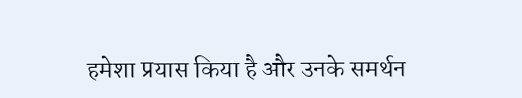हमेशा प्रयास किया है और उनके समर्थन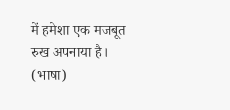में हमेशा एक मजबूत रुख अपनाया है। (भाषा)